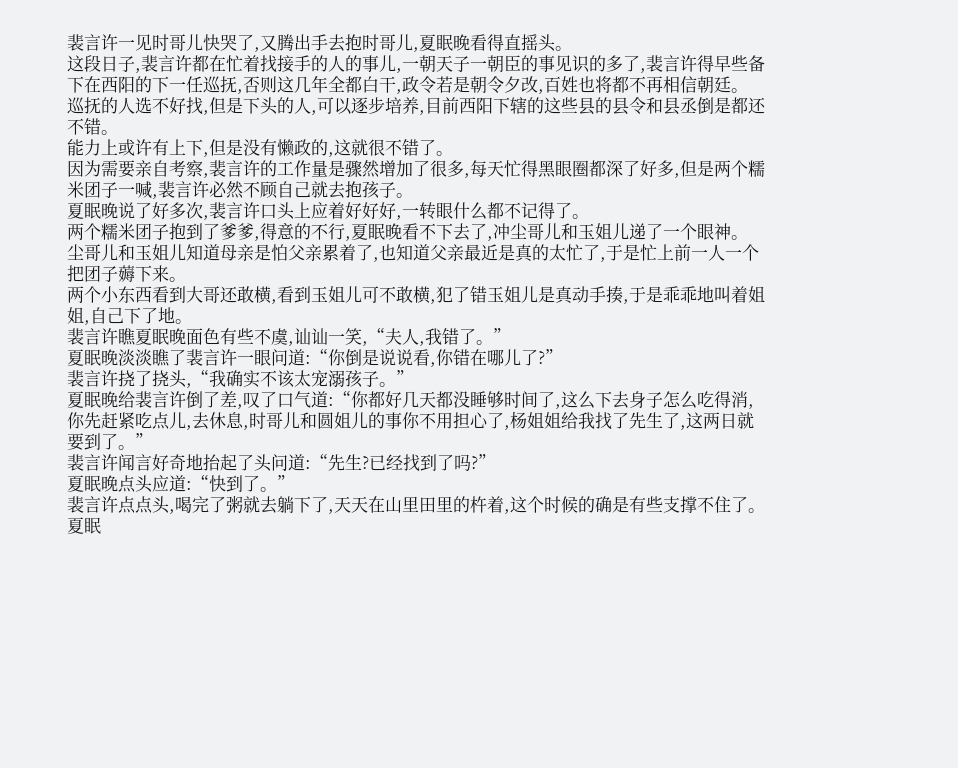裴言许一见时哥儿快哭了,又腾出手去抱时哥儿,夏眠晚看得直摇头。
这段日子,裴言许都在忙着找接手的人的事儿,一朝天子一朝臣的事见识的多了,裴言许得早些备下在西阳的下一任巡抚,否则这几年全都白干,政令若是朝令夕改,百姓也将都不再相信朝廷。
巡抚的人选不好找,但是下头的人,可以逐步培养,目前西阳下辖的这些县的县令和县丞倒是都还不错。
能力上或许有上下,但是没有懒政的,这就很不错了。
因为需要亲自考察,裴言许的工作量是骤然增加了很多,每天忙得黑眼圈都深了好多,但是两个糯米团子一喊,裴言许必然不顾自己就去抱孩子。
夏眠晚说了好多次,裴言许口头上应着好好好,一转眼什么都不记得了。
两个糯米团子抱到了爹爹,得意的不行,夏眠晚看不下去了,冲尘哥儿和玉姐儿递了一个眼神。
尘哥儿和玉姐儿知道母亲是怕父亲累着了,也知道父亲最近是真的太忙了,于是忙上前一人一个把团子薅下来。
两个小东西看到大哥还敢横,看到玉姐儿可不敢横,犯了错玉姐儿是真动手揍,于是乖乖地叫着姐姐,自己下了地。
裴言许瞧夏眠晚面色有些不虞,讪讪一笑,“夫人,我错了。”
夏眠晚淡淡瞧了裴言许一眼问道:“你倒是说说看,你错在哪儿了?”
裴言许挠了挠头,“我确实不该太宠溺孩子。”
夏眠晚给裴言许倒了差,叹了口气道:“你都好几天都没睡够时间了,这么下去身子怎么吃得消,你先赶紧吃点儿,去休息,时哥儿和圆姐儿的事你不用担心了,杨姐姐给我找了先生了,这两日就要到了。”
裴言许闻言好奇地抬起了头问道:“先生?已经找到了吗?”
夏眠晚点头应道:“快到了。”
裴言许点点头,喝完了粥就去躺下了,天天在山里田里的杵着,这个时候的确是有些支撑不住了。
夏眠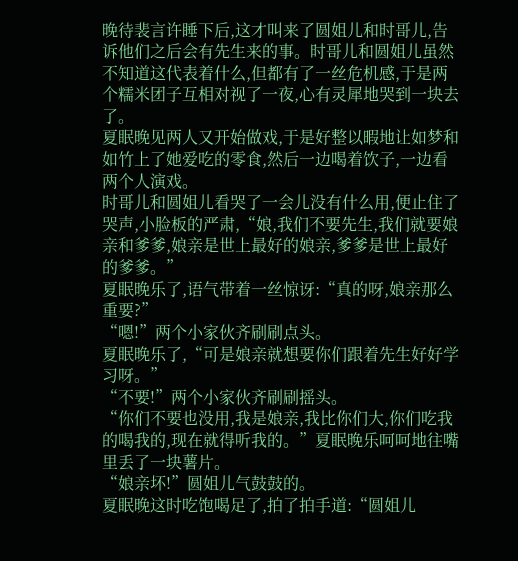晚待裴言许睡下后,这才叫来了圆姐儿和时哥儿,告诉他们之后会有先生来的事。时哥儿和圆姐儿虽然不知道这代表着什么,但都有了一丝危机感,于是两个糯米团子互相对视了一夜,心有灵犀地哭到一块去了。
夏眠晚见两人又开始做戏,于是好整以暇地让如梦和如竹上了她爱吃的零食,然后一边喝着饮子,一边看两个人演戏。
时哥儿和圆姐儿看哭了一会儿没有什么用,便止住了哭声,小脸板的严肃,“娘,我们不要先生,我们就要娘亲和爹爹,娘亲是世上最好的娘亲,爹爹是世上最好的爹爹。”
夏眠晚乐了,语气带着一丝惊讶:“真的呀,娘亲那么重要?”
“嗯!”两个小家伙齐刷刷点头。
夏眠晚乐了,“可是娘亲就想要你们跟着先生好好学习呀。”
“不要!”两个小家伙齐刷刷摇头。
“你们不要也没用,我是娘亲,我比你们大,你们吃我的喝我的,现在就得听我的。”夏眠晚乐呵呵地往嘴里丢了一块薯片。
“娘亲坏!”圆姐儿气鼓鼓的。
夏眠晚这时吃饱喝足了,拍了拍手道:“圆姐儿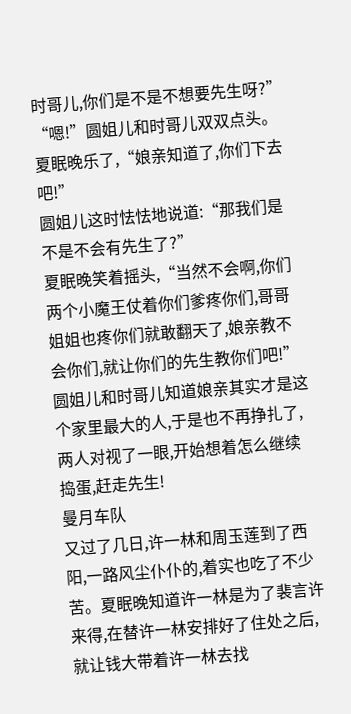时哥儿,你们是不是不想要先生呀?”
“嗯!”圆姐儿和时哥儿双双点头。
夏眠晚乐了,“娘亲知道了,你们下去吧!”
圆姐儿这时怯怯地说道:“那我们是不是不会有先生了?”
夏眠晚笑着摇头,“当然不会啊,你们两个小魔王仗着你们爹疼你们,哥哥姐姐也疼你们就敢翻天了,娘亲教不会你们,就让你们的先生教你们吧!”
圆姐儿和时哥儿知道娘亲其实才是这个家里最大的人,于是也不再挣扎了,两人对视了一眼,开始想着怎么继续捣蛋,赶走先生!
曼月车队
又过了几日,许一林和周玉莲到了西阳,一路风尘仆仆的,着实也吃了不少苦。夏眠晚知道许一林是为了裴言许来得,在替许一林安排好了住处之后,就让钱大带着许一林去找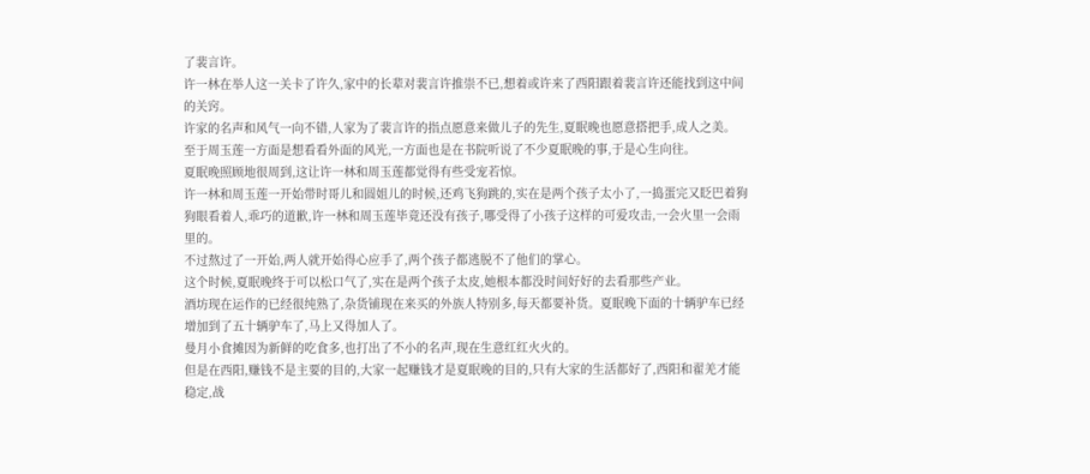了裴言许。
许一林在举人这一关卡了许久,家中的长辈对裴言许推崇不已,想着或许来了西阳跟着裴言许还能找到这中间的关窍。
许家的名声和风气一向不错,人家为了裴言许的指点愿意来做儿子的先生,夏眠晚也愿意搭把手,成人之美。
至于周玉莲一方面是想看看外面的风光,一方面也是在书院听说了不少夏眠晚的事,于是心生向往。
夏眠晚照顾地很周到,这让许一林和周玉莲都觉得有些受宠若惊。
许一林和周玉莲一开始带时哥儿和圆姐儿的时候,还鸡飞狗跳的,实在是两个孩子太小了,一捣蛋完又眨巴着狗狗眼看着人,乖巧的道歉,许一林和周玉莲毕竟还没有孩子,哪受得了小孩子这样的可爱攻击,一会火里一会雨里的。
不过熬过了一开始,两人就开始得心应手了,两个孩子都逃脱不了他们的掌心。
这个时候,夏眠晚终于可以松口气了,实在是两个孩子太皮,她根本都没时间好好的去看那些产业。
酒坊现在运作的已经很纯熟了,杂货铺现在来买的外族人特别多,每天都要补货。夏眠晚下面的十辆驴车已经增加到了五十辆驴车了,马上又得加人了。
曼月小食摊因为新鲜的吃食多,也打出了不小的名声,现在生意红红火火的。
但是在西阳,赚钱不是主要的目的,大家一起赚钱才是夏眠晚的目的,只有大家的生活都好了,西阳和翟羌才能稳定,战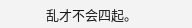乱才不会四起。